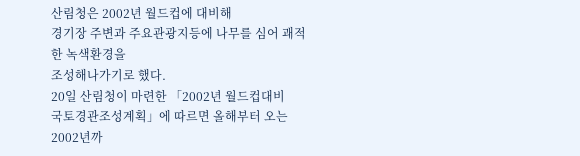산림청은 2002년 월드컵에 대비해
경기장 주변과 주요관광지등에 나무를 심어 괘적한 녹색환경을
조성해나가기로 했다.
20일 산림청이 마련한 「2002년 월드컵대비
국토경관조성계획」에 따르면 올해부터 오는 2002년까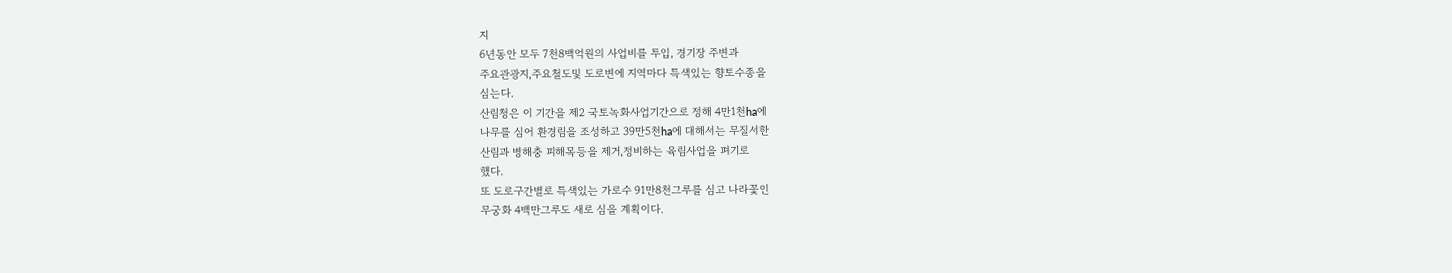지
6년동안 모두 7천8백억원의 사업비를 투입, 경기장 주변과
주요관광지,주요철도및 도로변에 지역마다 특색있는 향토수종을
심는다.
산림청은 이 기간을 제2 국토녹화사업기간으로 정해 4만1천ha에
나무를 심어 환경림을 조성하고 39만5천ha에 대해서는 무질서한
산림과 병해충 피해목등을 제거,정비하는 육림사업을 펴기로
했다.
또 도로구간별로 특색있는 가로수 91만8천그루를 심고 나라꽃인
무궁화 4백만그루도 새로 심을 계획이다.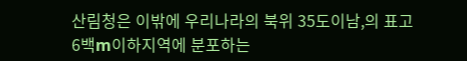산림청은 이밖에 우리나라의 북위 35도이남,의 표고
6백m이하지역에 분포하는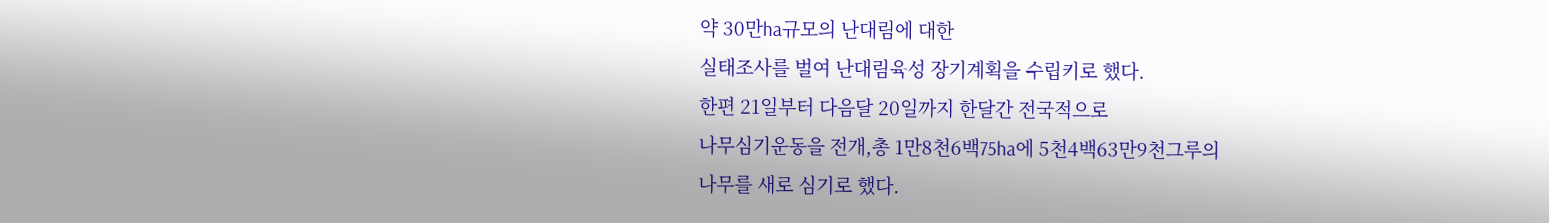약 30만ha규모의 난대림에 대한
실태조사를 벌여 난대림육성 장기계획을 수립키로 했다.
한편 21일부터 다음달 20일까지 한달간 전국적으로
나무심기운동을 전개,총 1만8천6백75ha에 5천4백63만9천그루의
나무를 새로 심기로 했다.